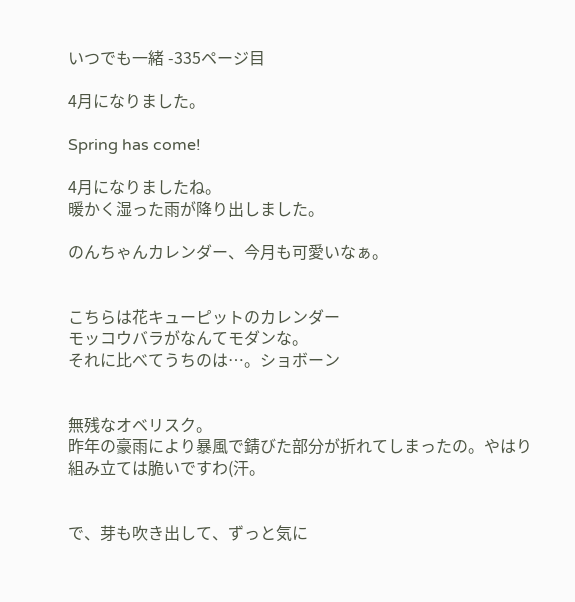いつでも一緒 -335ページ目

4月になりました。

Spring has come!

4月になりましたね。
暖かく湿った雨が降り出しました。

のんちゃんカレンダー、今月も可愛いなぁ。


こちらは花キューピットのカレンダー
モッコウバラがなんてモダンな。
それに比べてうちのは…。ショボーン


無残なオベリスク。
昨年の豪雨により暴風で錆びた部分が折れてしまったの。やはり組み立ては脆いですわ(汗。


で、芽も吹き出して、ずっと気に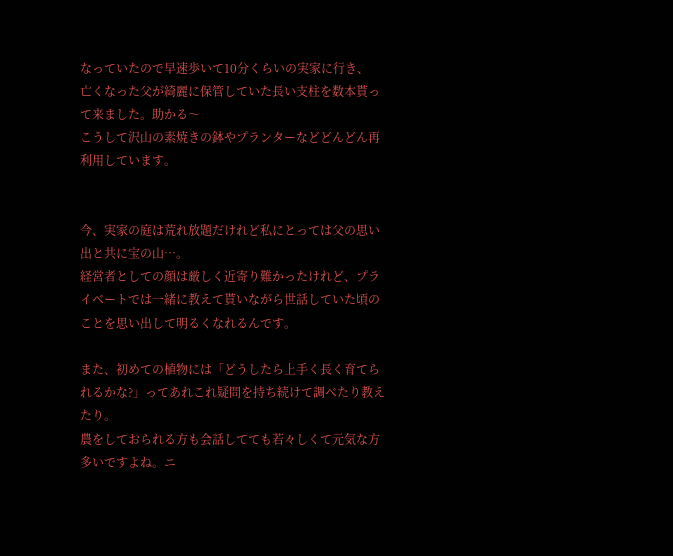なっていたので早速歩いて10分くらいの実家に行き、
亡くなった父が綺麗に保管していた長い支柱を数本貰って来ました。助かる〜
こうして沢山の素焼きの鉢やプランターなどどんどん再利用しています。


今、実家の庭は荒れ放題だけれど私にとっては父の思い出と共に宝の山…。
経営者としての顔は厳しく近寄り難かったけれど、プライベートでは一緒に教えて貰いながら世話していた頃のことを思い出して明るくなれるんです。

また、初めての植物には「どうしたら上手く長く育てられるかな?」ってあれこれ疑問を持ち続けて調べたり教えたり。
農をしておられる方も会話してても若々しくて元気な方多いですよね。ニ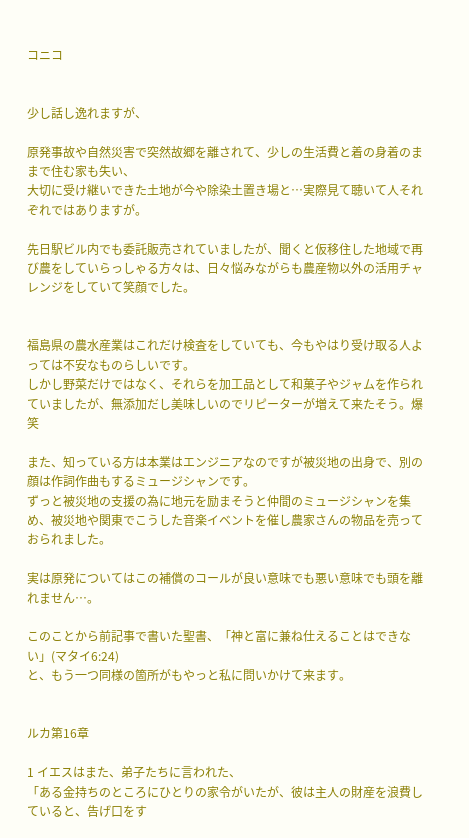コニコ


少し話し逸れますが、

原発事故や自然災害で突然故郷を離されて、少しの生活費と着の身着のままで住む家も失い、
大切に受け継いできた土地が今や除染土置き場と…実際見て聴いて人それぞれではありますが。

先日駅ビル内でも委託販売されていましたが、聞くと仮移住した地域で再び農をしていらっしゃる方々は、日々悩みながらも農産物以外の活用チャレンジをしていて笑顔でした。


福島県の農水産業はこれだけ検査をしていても、今もやはり受け取る人よっては不安なものらしいです。
しかし野菜だけではなく、それらを加工品として和菓子やジャムを作られていましたが、無添加だし美味しいのでリピーターが増えて来たそう。爆笑

また、知っている方は本業はエンジニアなのですが被災地の出身で、別の顔は作詞作曲もするミュージシャンです。
ずっと被災地の支援の為に地元を励まそうと仲間のミュージシャンを集め、被災地や関東でこうした音楽イベントを催し農家さんの物品を売っておられました。

実は原発についてはこの補償のコールが良い意味でも悪い意味でも頭を離れません…。

このことから前記事で書いた聖書、「神と富に兼ね仕えることはできない」(マタイ6:24)
と、もう一つ同様の箇所がもやっと私に問いかけて来ます。


ルカ第16章

1 イエスはまた、弟子たちに言われた、
「ある金持ちのところにひとりの家令がいたが、彼は主人の財産を浪費していると、告げ口をす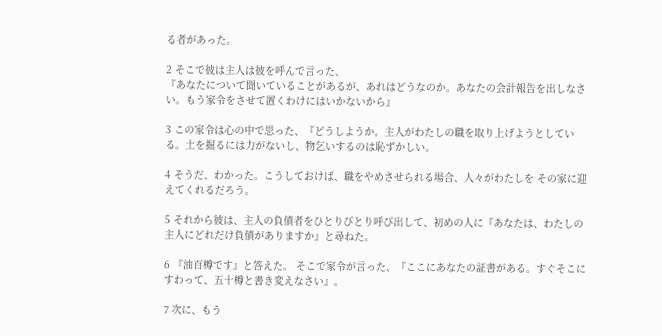る者があった。

2 そこで彼は主人は彼を呼んで言った、
『あなたについて聞いていることがあるが、あれはどうなのか。あなたの会計報告を出しなさい。もう家令をさせて置くわけにはいかないから』

3 この家令は心の中で思った、『どうしようか。主人がわたしの職を取り上げようとしている。土を掘るには力がないし、物乞いするのは恥ずかしい。

4 そうだ、わかった。こうしておけば、職をやめさせられる場合、人々がわたしを その家に迎えてくれるだろう。

5 それから彼は、主人の負債者をひとりびとり呼び出して、初めの人に『あなたは、わたしの主人にどれだけ負債がありますか』と尋ねた。

6 『油百樽です』と答えた。 そこで家令が言った、『ここにあなたの証書がある。すぐそこにすわって、五十樽と書き変えなさい』。

7 次に、もう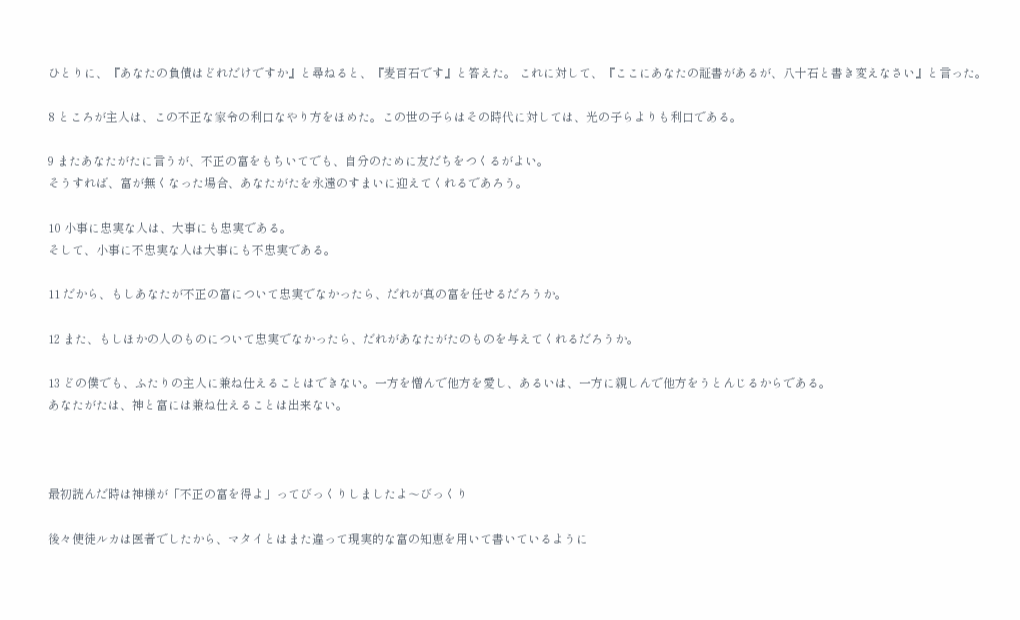ひとりに、『あなたの負債はどれだけですか』と尋ねると、『麦百石です』と答えた。 これに対して、『ここにあなたの証書があるが、八十石と書き変えなさい』と言った。

8 ところが主人は、この不正な家令の利口なやり方をほめた。この世の子らはその時代に対しては、光の子らよりも利口である。

9 またあなたがたに言うが、不正の富をもちいてでも、自分のために友だちをつくるがよい。
そうすれば、富が無くなった場合、あなたがたを永遠のすまいに迎えてくれるであろう。

10 小事に忠実な人は、大事にも忠実である。
そして、小事に不忠実な人は大事にも不忠実である。

11 だから、もしあなたが不正の富について忠実でなかったら、だれが真の富を任せるだろうか。

12 また、もしほかの人のものについて忠実でなかったら、だれがあなたがたのものを与えてくれるだろうか。

13 どの僕でも、ふたりの主人に兼ね仕えることはできない。一方を憎んで他方を愛し、あるいは、一方に親しんで他方をうとんじるからである。
あなたがたは、神と富には兼ね仕えることは出来ない。



最初読んだ時は神様が「不正の富を得よ」ってびっくりしましたよ〜びっくり

後々使徒ルカは医者でしたから、マタイとはまた違って現実的な富の知恵を用いて書いているように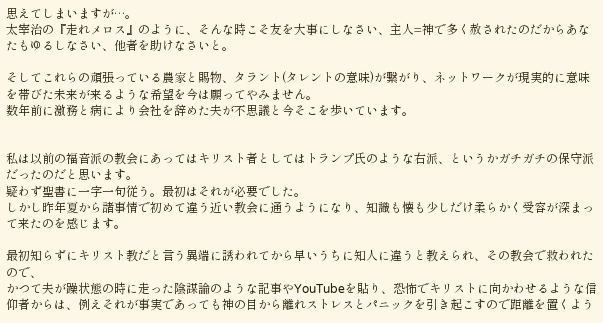思えてしまいますが…。
太宰治の『走れメロス』のように、そんな時こそ友を大事にしなさい、主人=神で多く赦されたのだからあなたもゆるしなさい、他者を助けなさいと。

そしてこれらの頑張っている農家と賜物、タラント(タレントの意味)が繋がり、ネットワークが現実的に意味を帯びた未来が来るような希望を今は願ってやみません。
数年前に激務と病により会社を辞めた夫が不思議と今そこを歩いています。


私は以前の福音派の教会にあってはキリスト者としてはトランプ氏のような右派、というかガチガチの保守派だったのだと思います。
疑わず聖書に一字一句従う。最初はそれが必要でした。
しかし昨年夏から諸事情で初めて違う近い教会に通うようになり、知識も懐も少しだけ柔らかく受容が深まって来たのを感じます。

最初知らずにキリスト教だと言う異端に誘われてから早いうちに知人に違うと教えられ、その教会で救われたので、
かつて夫が躁状態の時に走った陰謀論のような記事やYouTubeを貼り、恐怖でキリストに向かわせるような信仰者からは、例えそれが事実であっても神の目から離れストレスとパニックを引き起こすので距離を置くよう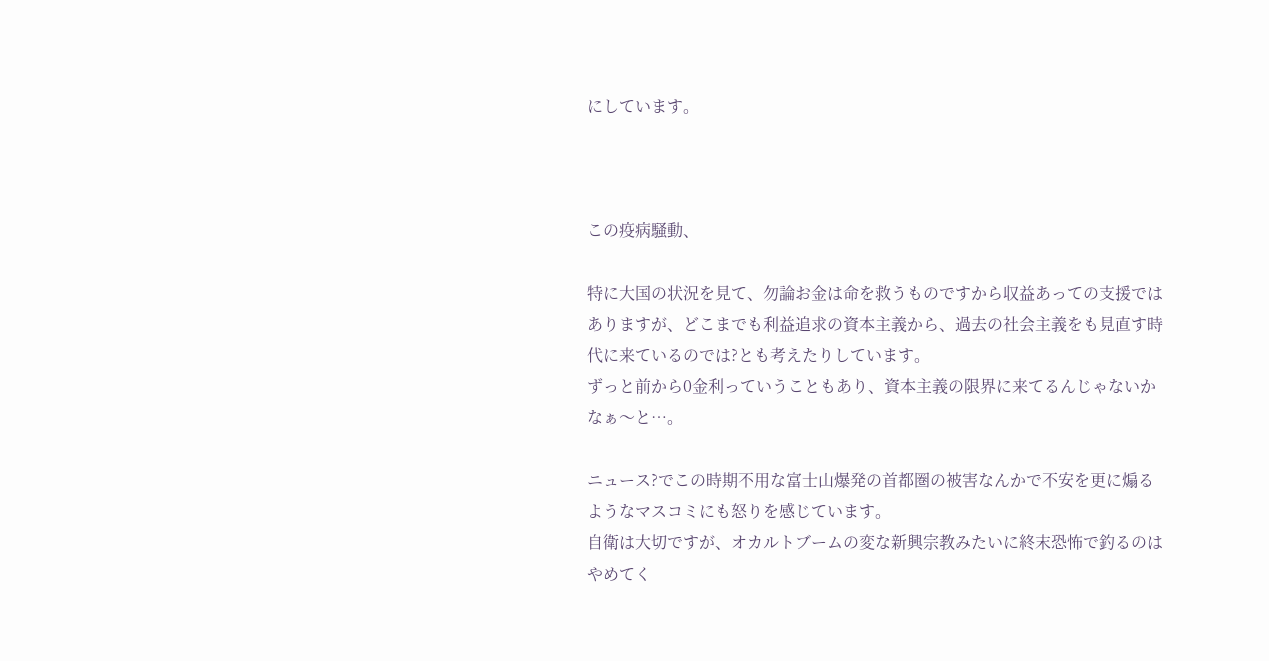にしています。



この疫病騒動、

特に大国の状況を見て、勿論お金は命を救うものですから収益あっての支援ではありますが、どこまでも利益追求の資本主義から、過去の社会主義をも見直す時代に来ているのでは?とも考えたりしています。
ずっと前から0金利っていうこともあり、資本主義の限界に来てるんじゃないかなぁ〜と…。

ニュース?でこの時期不用な富士山爆発の首都圏の被害なんかで不安を更に煽るようなマスコミにも怒りを感じています。
自衛は大切ですが、オカルトブームの変な新興宗教みたいに終末恐怖で釣るのはやめてく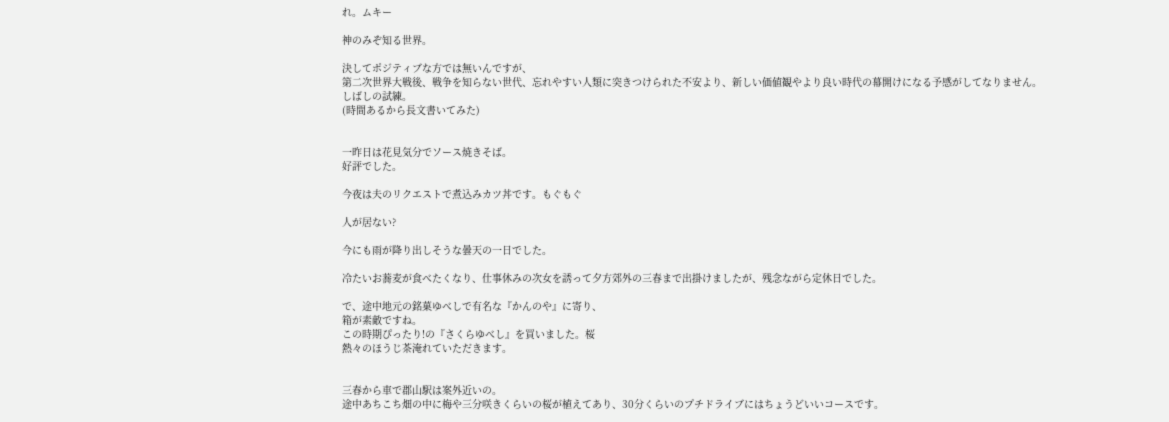れ。ムキー

神のみぞ知る世界。

決してポジティブな方では無いんですが、
第二次世界大戦後、戦争を知らない世代、忘れやすい人類に突きつけられた不安より、新しい価値観やより良い時代の幕開けになる予感がしてなりません。
しばしの試練。
(時間あるから長文書いてみた)


一昨日は花見気分でソース焼きそば。
好評でした。

今夜は夫のリクエストで煮込みカツ丼です。もぐもぐ

人が居ない?

今にも雨が降り出しそうな曇天の一日でした。

冷たいお蕎麦が食べたくなり、仕事休みの次女を誘って夕方郊外の三春まで出掛けましたが、残念ながら定休日でした。

で、途中地元の銘菓ゆべしで有名な『かんのや』に寄り、
箱が素敵ですね。
この時期ぴったり!の『さくらゆべし』を買いました。桜
熱々のほうじ茶淹れていただきます。


三春から車で郡山駅は案外近いの。
途中あちこち畑の中に梅や三分咲きくらいの桜が植えてあり、30分くらいのプチドライブにはちょうどいいコースです。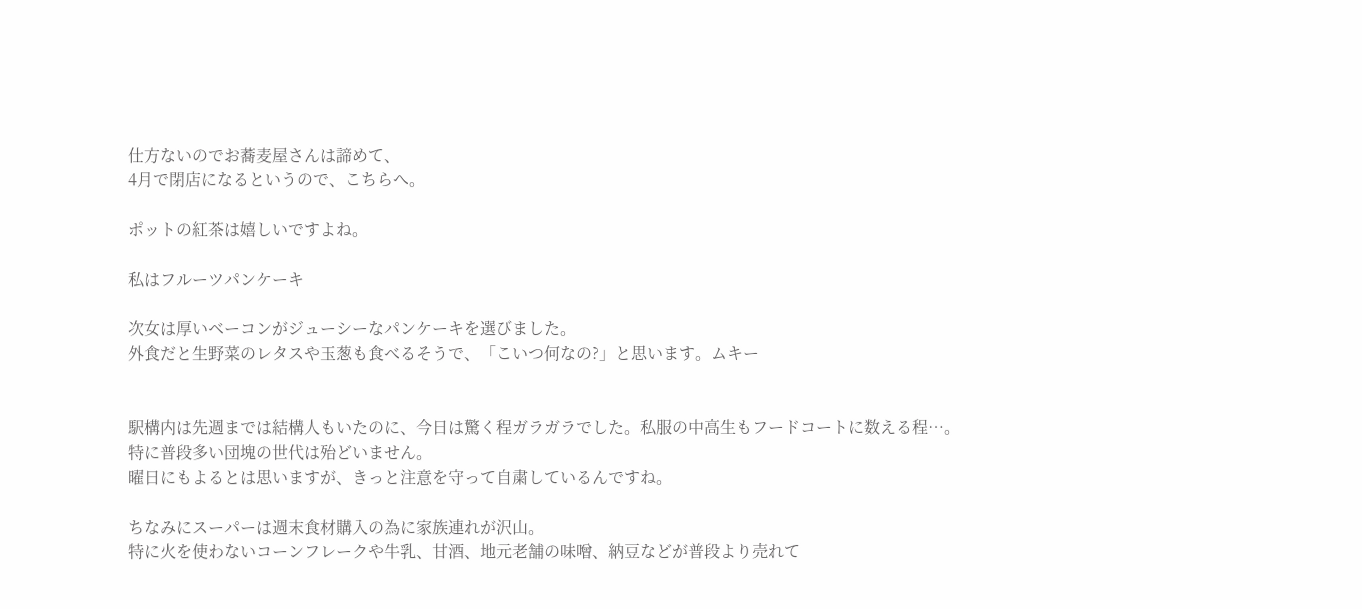仕方ないのでお蕎麦屋さんは諦めて、
4月で閉店になるというので、こちらへ。

ポットの紅茶は嬉しいですよね。

私はフルーツパンケーキ

次女は厚いベーコンがジューシーなパンケーキを選びました。
外食だと生野菜のレタスや玉葱も食べるそうで、「こいつ何なの?」と思います。ムキー


駅構内は先週までは結構人もいたのに、今日は驚く程ガラガラでした。私服の中高生もフードコートに数える程…。
特に普段多い団塊の世代は殆どいません。
曜日にもよるとは思いますが、きっと注意を守って自粛しているんですね。

ちなみにスーパーは週末食材購入の為に家族連れが沢山。
特に火を使わないコーンフレークや牛乳、甘酒、地元老舗の味噌、納豆などが普段より売れて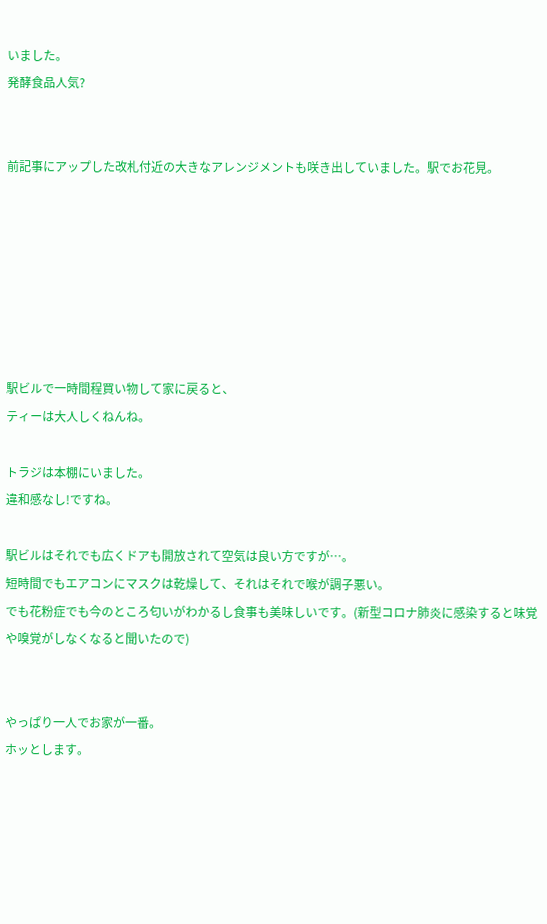いました。
発酵食品人気?


前記事にアップした改札付近の大きなアレンジメントも咲き出していました。駅でお花見。







駅ビルで一時間程買い物して家に戻ると、
ティーは大人しくねんね。

トラジは本棚にいました。
違和感なし!ですね。

駅ビルはそれでも広くドアも開放されて空気は良い方ですが…。
短時間でもエアコンにマスクは乾燥して、それはそれで喉が調子悪い。
でも花粉症でも今のところ匂いがわかるし食事も美味しいです。(新型コロナ肺炎に感染すると味覚や嗅覚がしなくなると聞いたので)


やっぱり一人でお家が一番。
ホッとします。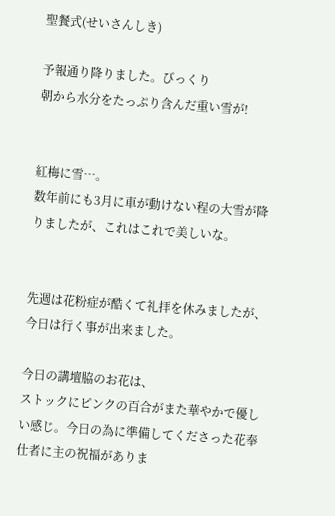聖餐式(せいさんしき)

予報通り降りました。びっくり
朝から水分をたっぷり含んだ重い雪が!


紅梅に雪…。
数年前にも3月に車が動けない程の大雪が降りましたが、これはこれで美しいな。


先週は花粉症が酷くて礼拝を休みましたが、今日は行く事が出来ました。

今日の講壇脇のお花は、
ストックにピンクの百合がまた華やかで優しい感じ。今日の為に準備してくださった花奉仕者に主の祝福がありま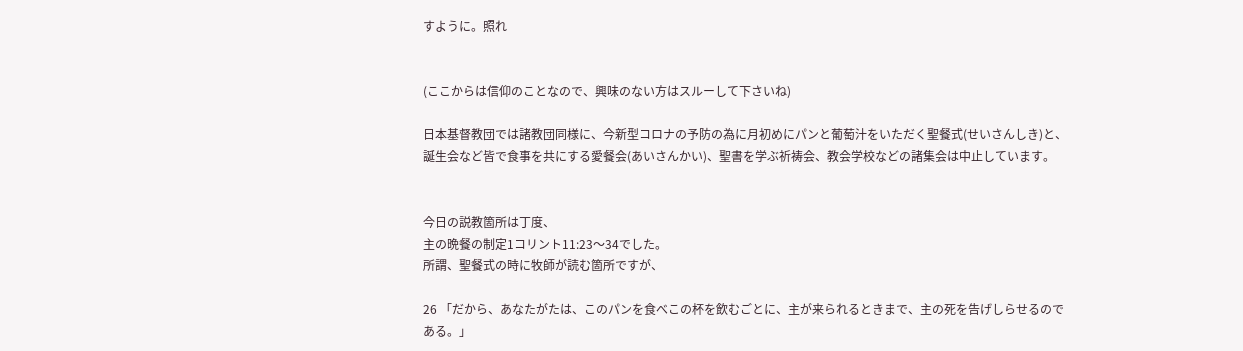すように。照れ


(ここからは信仰のことなので、興味のない方はスルーして下さいね)

日本基督教団では諸教団同様に、今新型コロナの予防の為に月初めにパンと葡萄汁をいただく聖餐式(せいさんしき)と、誕生会など皆で食事を共にする愛餐会(あいさんかい)、聖書を学ぶ祈祷会、教会学校などの諸集会は中止しています。


今日の説教箇所は丁度、
主の晩餐の制定1コリント11:23〜34でした。
所謂、聖餐式の時に牧師が読む箇所ですが、

26 「だから、あなたがたは、このパンを食べこの杯を飲むごとに、主が来られるときまで、主の死を告げしらせるのである。」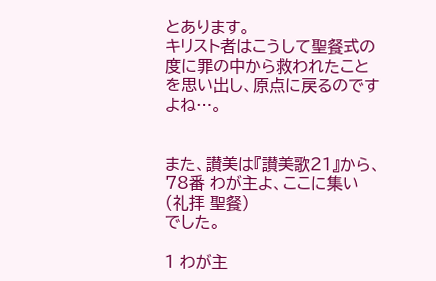とあります。
キリスト者はこうして聖餐式の度に罪の中から救われたことを思い出し、原点に戻るのですよね…。


また、讃美は『讃美歌21』から、
78番 わが主よ、ここに集い (礼拝 聖餐)
でした。

1 わが主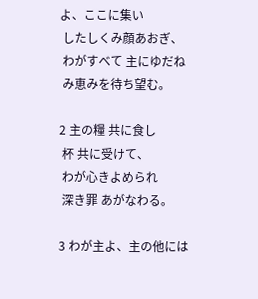よ、ここに集い
 したしくみ顔あおぎ、
 わがすべて 主にゆだね
 み恵みを待ち望む。

2 主の糧 共に食し
 杯 共に受けて、
 わが心きよめられ
 深き罪 あがなわる。

3 わが主よ、主の他には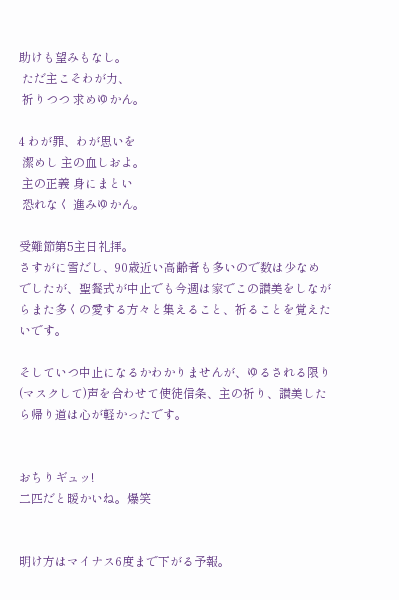助けも望みもなし。
 ただ主こそわが力、
 祈りつつ 求めゆかん。

4 わが罪、わが思いを
 潔めし 主の血しおよ。
 主の正義 身にまとい
 恐れなく 進みゆかん。

受難節第5主日礼拝。
さすがに雪だし、90歳近い高齢者も多いので数は少なめでしたが、聖餐式が中止でも今週は家でこの讃美をしながらまた多くの愛する方々と集えること、祈ることを覚えたいです。

そしていつ中止になるかわかりませんが、ゆるされる限り(マスクして)声を合わせて使徒信条、主の祈り、讃美したら帰り道は心が軽かったです。


おちりギュッ!
二匹だと暖かいね。爆笑


明け方はマイナス6度まで下がる予報。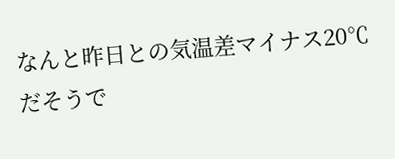なんと昨日との気温差マイナス20℃だそうで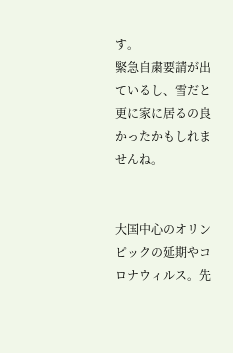す。
緊急自粛要請が出ているし、雪だと更に家に居るの良かったかもしれませんね。


大国中心のオリンピックの延期やコロナウィルス。先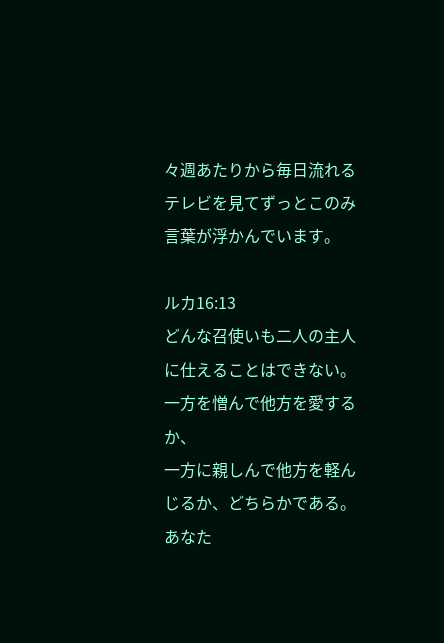々週あたりから毎日流れるテレビを見てずっとこのみ言葉が浮かんでいます。

ルカ16:13
どんな召使いも二人の主人に仕えることはできない。
一方を憎んで他方を愛するか、
一方に親しんで他方を軽んじるか、どちらかである。
あなた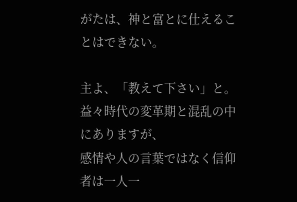がたは、神と富とに仕えることはできない。

主よ、「教えて下さい」と。
益々時代の変革期と混乱の中にありますが、
感情や人の言葉ではなく信仰者は一人一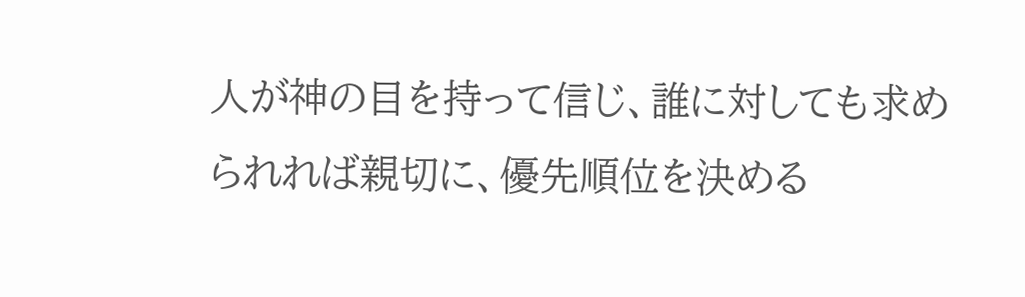人が神の目を持って信じ、誰に対しても求められれば親切に、優先順位を決める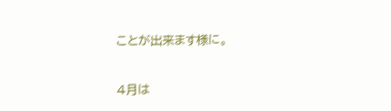ことが出来ます様に。

4月は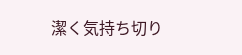潔く気持ち切り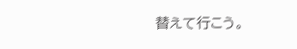替えて行こう。